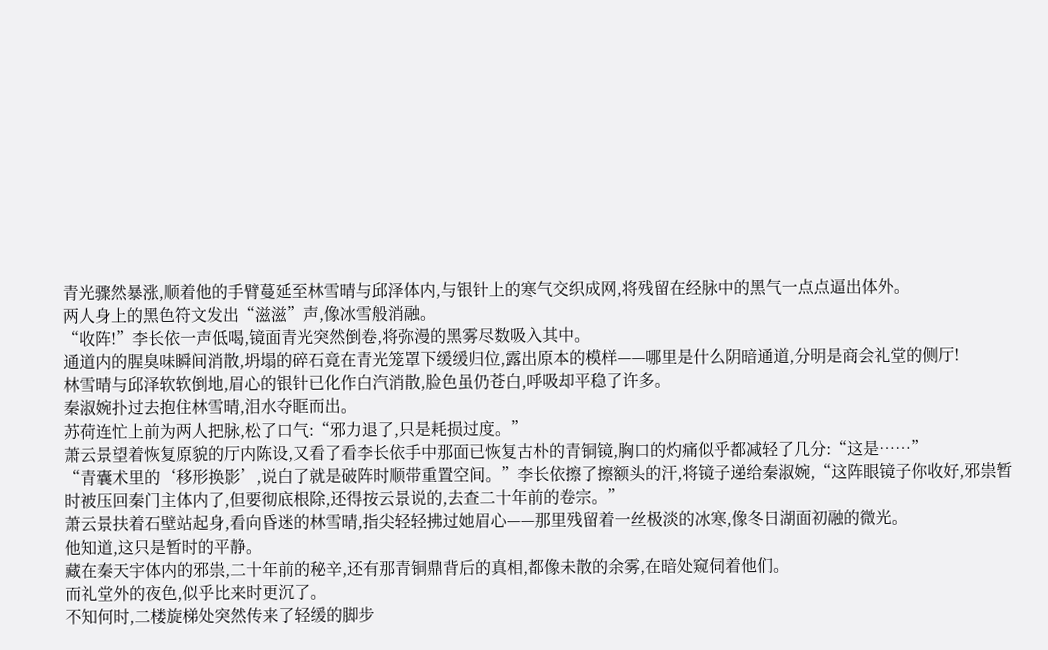青光骤然暴涨,顺着他的手臂蔓延至林雪晴与邱泽体内,与银针上的寒气交织成网,将残留在经脉中的黑气一点点逼出体外。
两人身上的黑色符文发出“滋滋”声,像冰雪般消融。
“收阵!”李长依一声低喝,镜面青光突然倒卷,将弥漫的黑雾尽数吸入其中。
通道内的腥臭味瞬间消散,坍塌的碎石竟在青光笼罩下缓缓归位,露出原本的模样——哪里是什么阴暗通道,分明是商会礼堂的侧厅!
林雪晴与邱泽软软倒地,眉心的银针已化作白汽消散,脸色虽仍苍白,呼吸却平稳了许多。
秦淑婉扑过去抱住林雪晴,泪水夺眶而出。
苏荷连忙上前为两人把脉,松了口气:“邪力退了,只是耗损过度。”
萧云景望着恢复原貌的厅内陈设,又看了看李长依手中那面已恢复古朴的青铜镜,胸口的灼痛似乎都减轻了几分:“这是……”
“青囊术里的‘移形换影’,说白了就是破阵时顺带重置空间。”李长依擦了擦额头的汗,将镜子递给秦淑婉,“这阵眼镜子你收好,邪祟暂时被压回秦门主体内了,但要彻底根除,还得按云景说的,去查二十年前的卷宗。”
萧云景扶着石壁站起身,看向昏迷的林雪晴,指尖轻轻拂过她眉心——那里残留着一丝极淡的冰寒,像冬日湖面初融的微光。
他知道,这只是暂时的平静。
藏在秦天宇体内的邪祟,二十年前的秘辛,还有那青铜鼎背后的真相,都像未散的余雾,在暗处窥伺着他们。
而礼堂外的夜色,似乎比来时更沉了。
不知何时,二楼旋梯处突然传来了轻缓的脚步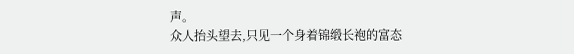声。
众人抬头望去,只见一个身着锦缎长袍的富态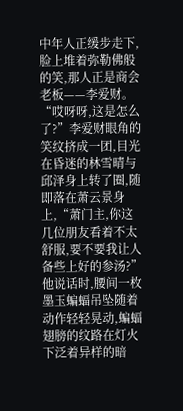中年人正缓步走下,脸上堆着弥勒佛般的笑,那人正是商会老板——李爱财。
“哎呀呀,这是怎么了?”李爱财眼角的笑纹挤成一团,目光在昏迷的林雪晴与邱泽身上转了圈,随即落在萧云景身上,“萧门主,你这几位朋友看着不太舒服,要不要我让人备些上好的参汤?”
他说话时,腰间一枚墨玉蝙蝠吊坠随着动作轻轻晃动,蝙蝠翅膀的纹路在灯火下泛着异样的暗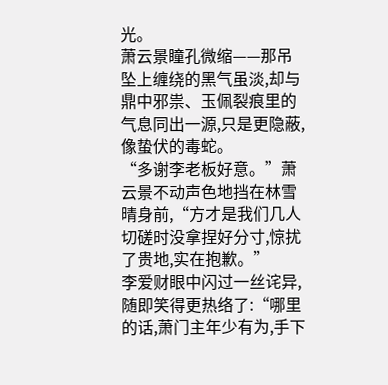光。
萧云景瞳孔微缩——那吊坠上缠绕的黑气虽淡,却与鼎中邪祟、玉佩裂痕里的气息同出一源,只是更隐蔽,像蛰伏的毒蛇。
“多谢李老板好意。”萧云景不动声色地挡在林雪晴身前,“方才是我们几人切磋时没拿捏好分寸,惊扰了贵地,实在抱歉。”
李爱财眼中闪过一丝诧异,随即笑得更热络了:“哪里的话,萧门主年少有为,手下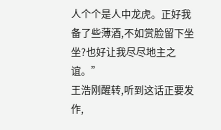人个个是人中龙虎。正好我备了些薄酒,不如赏脸留下坐坐?也好让我尽尽地主之谊。”
王浩刚醒转,听到这话正要发作,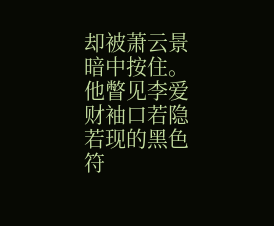却被萧云景暗中按住。
他瞥见李爱财袖口若隐若现的黑色符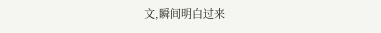文,瞬间明白过来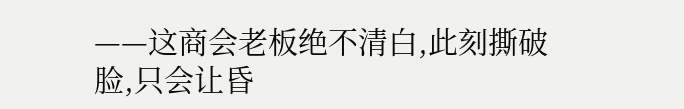——这商会老板绝不清白,此刻撕破脸,只会让昏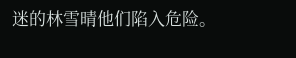迷的林雪晴他们陷入危险。